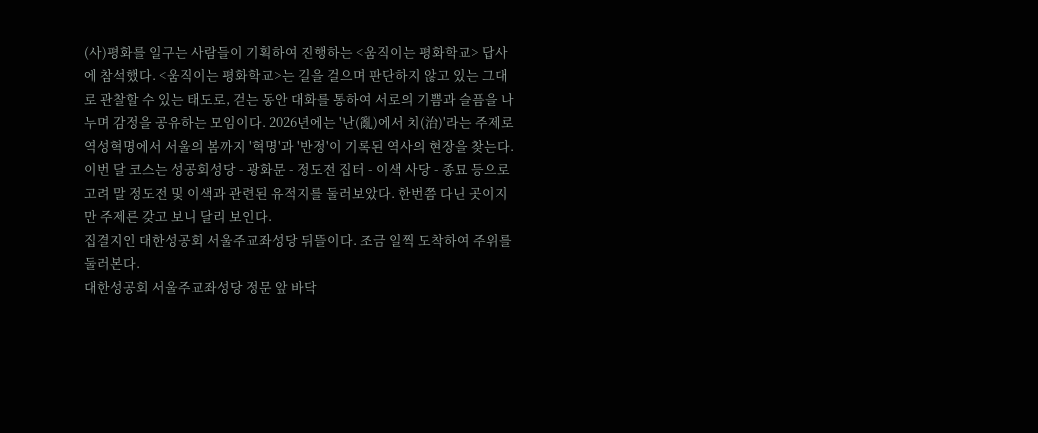(사)평화를 일구는 사람들이 기획하여 진행하는 <움직이는 평화학교> 답사에 참석했다. <움직이는 평화학교>는 길을 걸으며 판단하지 않고 있는 그대로 관찰할 수 있는 태도로, 걷는 동안 대화를 통하여 서로의 기쁨과 슬픔을 나누며 감정을 공유하는 모임이다. 2026년에는 '난(亂)에서 치(治)'라는 주제로 역성혁명에서 서울의 봄까지 '혁명'과 '반정'이 기록된 역사의 현장을 찾는다.
이번 달 코스는 성공회성당 - 광화문 - 정도전 집터 - 이색 사당 - 종묘 등으로 고려 말 정도전 및 이색과 관련된 유적지를 둘러보았다. 한번쯤 다닌 곳이지만 주제른 갖고 보니 달리 보인다.
집결지인 대한성공회 서울주교좌성당 뒤뜰이다. 조금 일찍 도착하여 주위를 둘러본다.
대한성공회 서울주교좌성당 정문 앞 바닥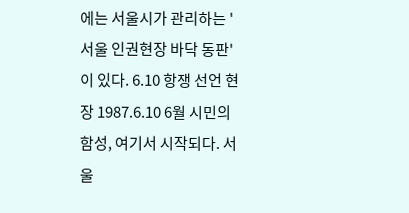에는 서울시가 관리하는 '서울 인권현장 바닥 동판'이 있다. 6.10 항쟁 선언 현장 1987.6.10 6월 시민의 함성, 여기서 시작되다. 서울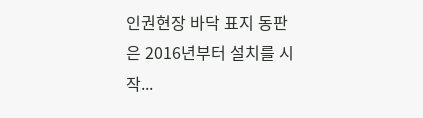인권현장 바닥 표지 동판은 2016년부터 설치를 시작...